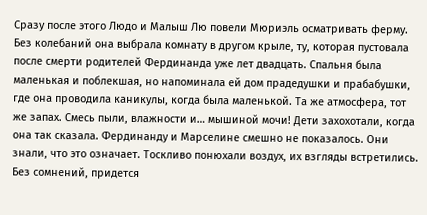Сразу после этого Людо и Малыш Лю повели Мюриэль осматривать ферму. Без колебаний она выбрала комнату в другом крыле, ту, которая пустовала после смерти родителей Фердинанда уже лет двадцать. Спальня была маленькая и поблекшая, но напоминала ей дом прадедушки и прабабушки, где она проводила каникулы, когда была маленькой. Та же атмосфера, тот же запах. Смесь пыли, влажности и… мышиной мочи! Дети захохотали, когда она так сказала. Фердинанду и Марселине смешно не показалось. Они знали, что это означает. Тоскливо понюхали воздух, их взгляды встретились. Без сомнений, придется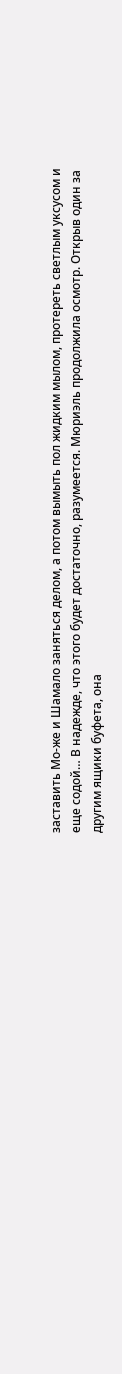заставить Мо-же и Шамало заняться делом, а потом вымыть пол жидким мылом, протереть светлым уксусом и еще содой… В надежде, что этого будет достаточно, разумеется. Мюриэль продолжила осмотр. Открыв один за другим ящики буфета, она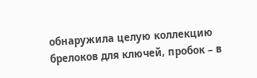обнаружила целую коллекцию брелоков для ключей, пробок – в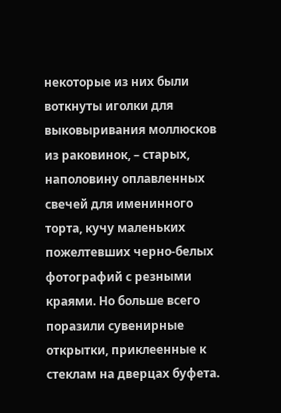некоторые из них были воткнуты иголки для выковыривания моллюсков из раковинок, – старых, наполовину оплавленных свечей для именинного торта, кучу маленьких пожелтевших черно-белых фотографий с резными краями. Но больше всего поразили сувенирные открытки, приклеенные к стеклам на дверцах буфета.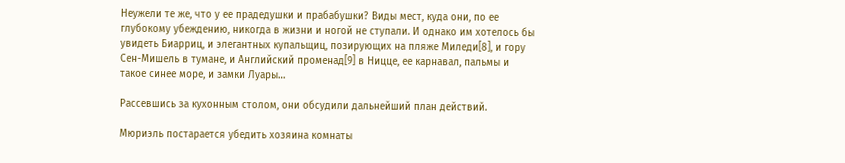Неужели те же, что у ее прадедушки и прабабушки? Виды мест, куда они, по ее глубокому убеждению, никогда в жизни и ногой не ступали. И однако им хотелось бы увидеть Биарриц, и элегантных купальщиц, позирующих на пляже Миледи[8], и гору Сен-Мишель в тумане, и Английский променад[9] в Ницце, ее карнавал, пальмы и такое синее море, и замки Луары…

Рассевшись за кухонным столом, они обсудили дальнейший план действий.

Мюриэль постарается убедить хозяина комнаты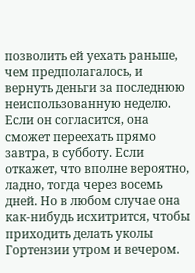позволить ей уехать раньше, чем предполагалось, и вернуть деньги за последнюю неиспользованную неделю. Если он согласится, она сможет переехать прямо завтра, в субботу. Если откажет, что вполне вероятно, ладно, тогда через восемь дней. Но в любом случае она как-нибудь исхитрится, чтобы приходить делать уколы Гортензии утром и вечером.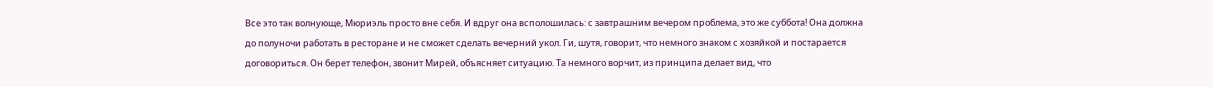Все это так волнующе, Мюриэль просто вне себя. И вдруг она всполошилась: с завтрашним вечером проблема, это же суббота! Она должна до полуночи работать в ресторане и не сможет сделать вечерний укол. Ги, шутя, говорит, что немного знаком с хозяйкой и постарается договориться. Он берет телефон, звонит Мирей, объясняет ситуацию. Та немного ворчит, из принципа делает вид, что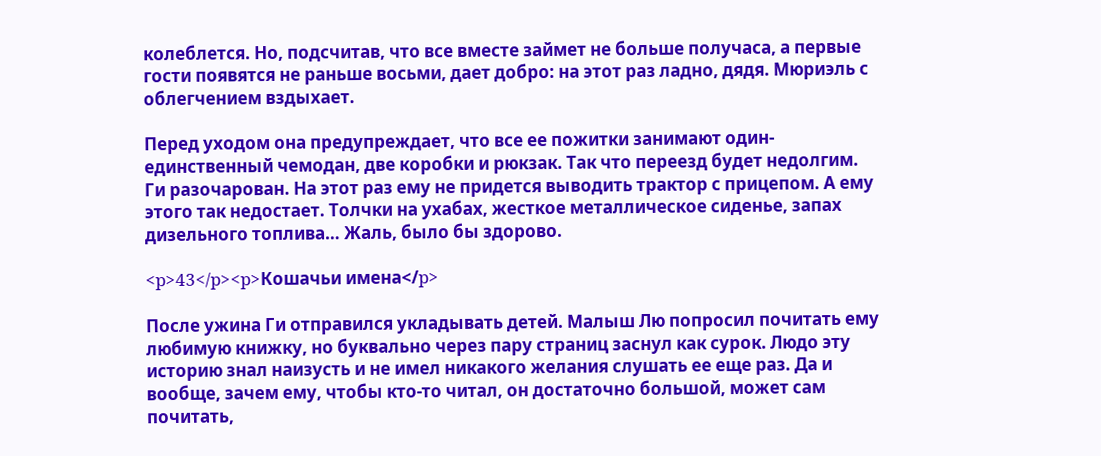колеблется. Но, подсчитав, что все вместе займет не больше получаса, а первые гости появятся не раньше восьми, дает добро: на этот раз ладно, дядя. Мюриэль с облегчением вздыхает.

Перед уходом она предупреждает, что все ее пожитки занимают один-единственный чемодан, две коробки и рюкзак. Так что переезд будет недолгим. Ги разочарован. На этот раз ему не придется выводить трактор с прицепом. А ему этого так недостает. Толчки на ухабах, жесткое металлическое сиденье, запах дизельного топлива… Жаль, было бы здорово.

<p>43</p><p>Кошачьи имена</p>

После ужина Ги отправился укладывать детей. Малыш Лю попросил почитать ему любимую книжку, но буквально через пару страниц заснул как сурок. Людо эту историю знал наизусть и не имел никакого желания слушать ее еще раз. Да и вообще, зачем ему, чтобы кто-то читал, он достаточно большой, может сам почитать,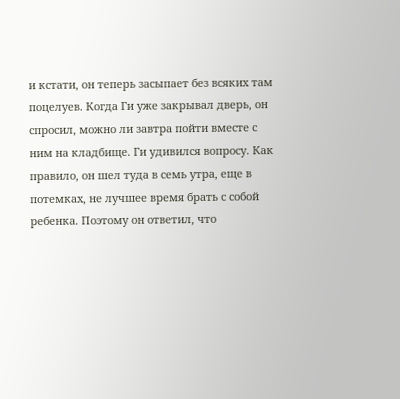и кстати, он теперь засыпает без всяких там поцелуев. Когда Ги уже закрывал дверь, он спросил, можно ли завтра пойти вместе с ним на кладбище. Ги удивился вопросу. Как правило, он шел туда в семь утра, еще в потемках, не лучшее время брать с собой ребенка. Поэтому он ответил, что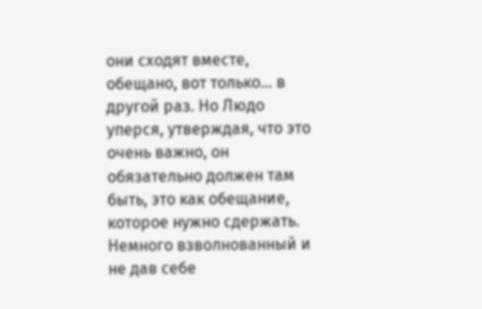они сходят вместе, обещано, вот только… в другой раз. Но Людо уперся, утверждая, что это очень важно, он обязательно должен там быть, это как обещание, которое нужно сдержать. Немного взволнованный и не дав себе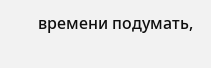времени подумать,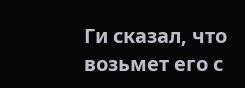Ги сказал, что возьмет его с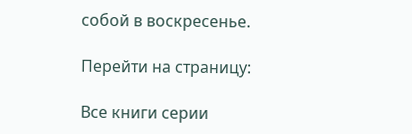собой в воскресенье.

Перейти на страницу:

Все книги серии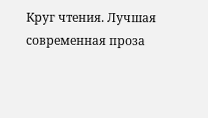Круг чтения. Лучшая современная проза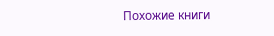Похожие книги